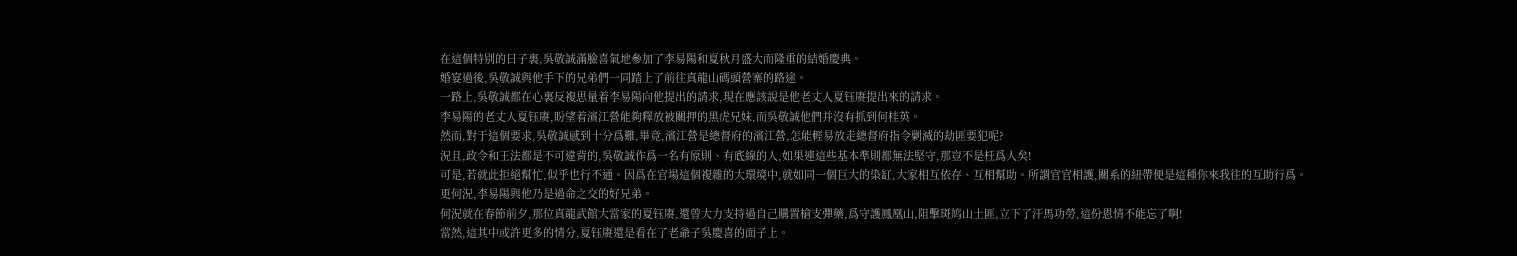在這個特别的日子裏,吳敬誠滿臉喜氣地參加了李易陽和夏秋月盛大而隆重的結婚慶典。
婚宴過後,吳敬誠與他手下的兄弟們一同踏上了前往真龍山碼頭營寨的路途。
一路上,吳敬誠都在心裏反複思量着李易陽向他提出的請求,現在應該說是他老丈人夏钰赓提出來的請求。
李易陽的老丈人夏钰赓,盼望着濱江營能夠釋放被關押的黑虎兄妹,而吳敬誠他們并沒有抓到何桂英。
然而,對于這個要求,吳敬誠感到十分爲難,畢竟,濱江營是總督府的濱江營,怎能輕易放走總督府指令剿滅的劫匪要犯呢?
況且,政令和王法都是不可違背的,吳敬誠作爲一名有原則、有底線的人,如果連這些基本準則都無法堅守,那豈不是枉爲人矣!
可是,若就此拒絕幫忙,似乎也行不通。因爲在官場這個複雜的大環境中,就如同一個巨大的染缸,大家相互依存、互相幫助。所謂官官相護,關系的紐帶便是這種你來我往的互助行爲。
更何況,李易陽與他乃是過命之交的好兄弟。
何況就在春節前夕,那位真龍武館大當家的夏钰赓,還曾大力支持過自己購置槍支彈藥,爲守護鳳凰山,阻擊斑鸠山土匪,立下了汗馬功勞,這份恩情不能忘了啊!
當然,這其中或許更多的情分,夏钰赓還是看在了老爺子吳慶喜的面子上。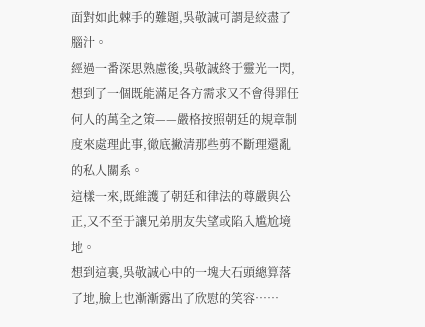面對如此棘手的難題,吳敬誠可謂是絞盡了腦汁。
經過一番深思熟慮後,吳敬誠終于靈光一閃,想到了一個既能滿足各方需求又不會得罪任何人的萬全之策——嚴格按照朝廷的規章制度來處理此事,徹底撇清那些剪不斷理還亂的私人關系。
這樣一來,既維護了朝廷和律法的尊嚴與公正,又不至于讓兄弟朋友失望或陷入尴尬境地。
想到這裏,吳敬誠心中的一塊大石頭總算落了地,臉上也漸漸露出了欣慰的笑容……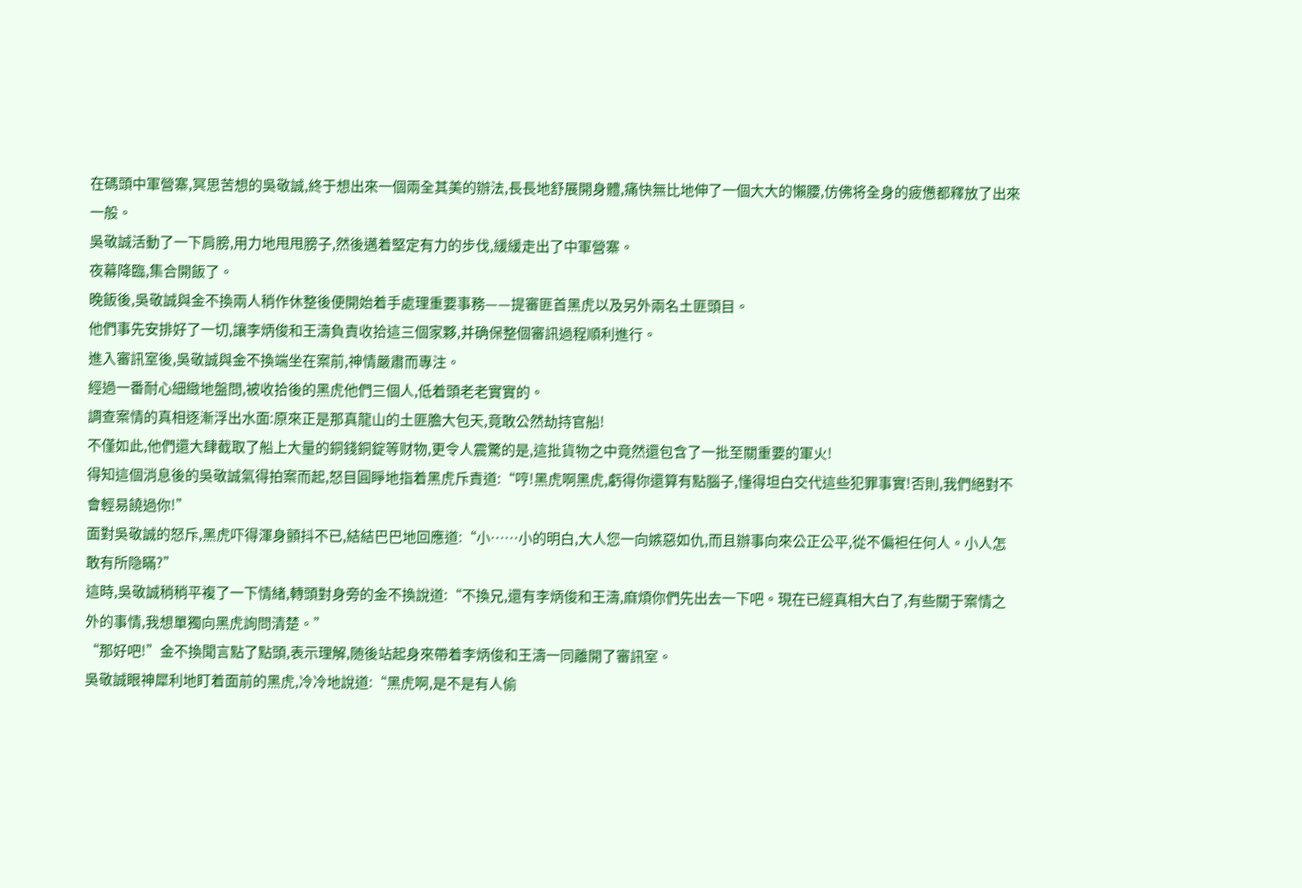在碼頭中軍營寨,冥思苦想的吳敬誠,終于想出來一個兩全其美的辦法,長長地舒展開身體,痛快無比地伸了一個大大的懶腰,仿佛将全身的疲憊都釋放了出來一般。
吳敬誠活動了一下肩膀,用力地甩甩膀子,然後邁着堅定有力的步伐,緩緩走出了中軍營寨。
夜幕降臨,集合開飯了。
晚飯後,吳敬誠與金不換兩人稍作休整後便開始着手處理重要事務——提審匪首黑虎以及另外兩名土匪頭目。
他們事先安排好了一切,讓李炳俊和王濤負責收拾這三個家夥,并确保整個審訊過程順利進行。
進入審訊室後,吳敬誠與金不換端坐在案前,神情嚴肅而專注。
經過一番耐心細緻地盤問,被收拾後的黑虎他們三個人,低着頭老老實實的。
調查案情的真相逐漸浮出水面:原來正是那真龍山的土匪膽大包天,竟敢公然劫持官船!
不僅如此,他們還大肆截取了船上大量的銅錢銅錠等财物,更令人震驚的是,這批貨物之中竟然還包含了一批至關重要的軍火!
得知這個消息後的吳敬誠氣得拍案而起,怒目圓睜地指着黑虎斥責道:“哼!黑虎啊黑虎,虧得你還算有點腦子,懂得坦白交代這些犯罪事實!否則,我們絕對不會輕易饒過你!”
面對吳敬誠的怒斥,黑虎吓得渾身顫抖不已,結結巴巴地回應道:“小……小的明白,大人您一向嫉惡如仇,而且辦事向來公正公平,從不偏袒任何人。小人怎敢有所隐瞞?”
這時,吳敬誠稍稍平複了一下情緒,轉頭對身旁的金不換說道:“不換兄,還有李炳俊和王濤,麻煩你們先出去一下吧。現在已經真相大白了,有些關于案情之外的事情,我想單獨向黑虎詢問清楚。”
“那好吧!”金不換聞言點了點頭,表示理解,随後站起身來帶着李炳俊和王濤一同離開了審訊室。
吳敬誠眼神犀利地盯着面前的黑虎,冷冷地說道:“黑虎啊,是不是有人偷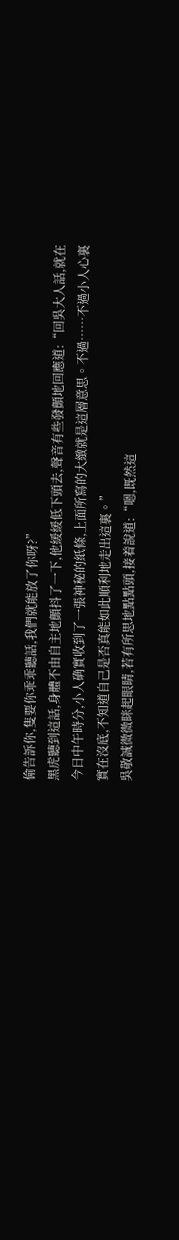偷告訴你,隻要你乖乖聽話,我們就能放了你呀?”
黑虎聽到這話,身體不由自主地顫抖了一下,他緩緩低下頭去,聲音有些發顫地回應道:“回吳大人話,就在今日中午時分,小人确實收到了一張神秘的紙條,上面所寫的大緻就是這層意思。不過……不過小人心裏實在沒底,不知道自己是否真能如此順利地走出這裏。”
吳敬誠微微眯起眼睛,若有所思地點點頭,接着說道:“嗯,既然這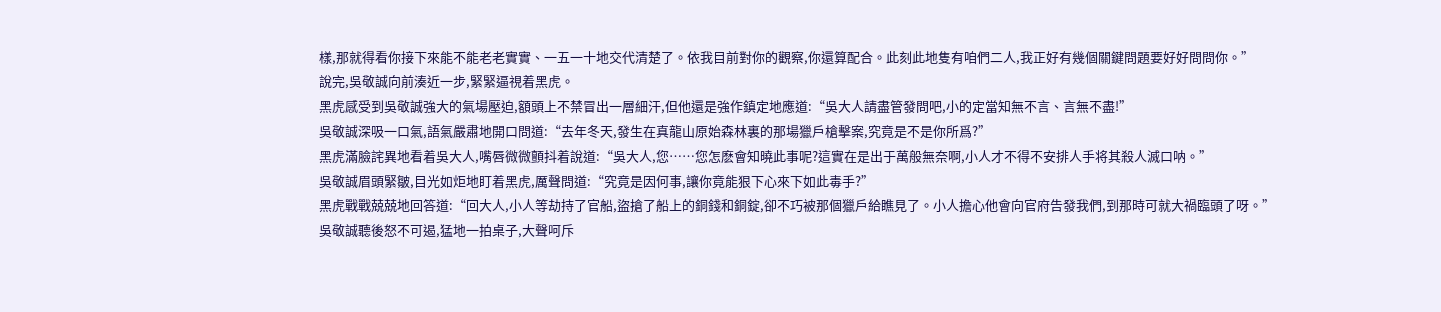樣,那就得看你接下來能不能老老實實、一五一十地交代清楚了。依我目前對你的觀察,你還算配合。此刻此地隻有咱們二人,我正好有幾個關鍵問題要好好問問你。”
說完,吳敬誠向前湊近一步,緊緊逼視着黑虎。
黑虎感受到吳敬誠強大的氣場壓迫,額頭上不禁冒出一層細汗,但他還是強作鎮定地應道:“吳大人請盡管發問吧,小的定當知無不言、言無不盡!”
吳敬誠深吸一口氣,語氣嚴肅地開口問道:“去年冬天,發生在真龍山原始森林裏的那場獵戶槍擊案,究竟是不是你所爲?”
黑虎滿臉詫異地看着吳大人,嘴唇微微顫抖着說道:“吳大人,您……您怎麽會知曉此事呢?這實在是出于萬般無奈啊,小人才不得不安排人手将其殺人滅口呐。”
吳敬誠眉頭緊皺,目光如炬地盯着黑虎,厲聲問道:“究竟是因何事,讓你竟能狠下心來下如此毒手?”
黑虎戰戰兢兢地回答道:“回大人,小人等劫持了官船,盜搶了船上的銅錢和銅錠,卻不巧被那個獵戶給瞧見了。小人擔心他會向官府告發我們,到那時可就大禍臨頭了呀。”
吳敬誠聽後怒不可遏,猛地一拍桌子,大聲呵斥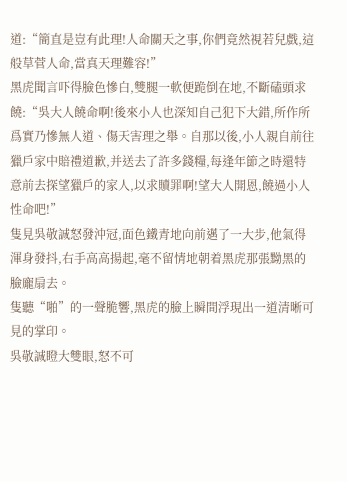道:“簡直是豈有此理!人命關天之事,你們竟然視若兒戲,這般草菅人命,當真天理難容!”
黑虎聞言吓得臉色慘白,雙腿一軟便跪倒在地,不斷磕頭求饒:“吳大人饒命啊!後來小人也深知自己犯下大錯,所作所爲實乃慘無人道、傷天害理之舉。自那以後,小人親自前往獵戶家中賠禮道歉,并送去了許多錢糧,每逢年節之時還特意前去探望獵戶的家人,以求贖罪啊!望大人開恩,饒過小人性命吧!”
隻見吳敬誠怒發沖冠,面色鐵青地向前邁了一大步,他氣得渾身發抖,右手高高揚起,毫不留情地朝着黑虎那張黝黑的臉龐扇去。
隻聽“啪”的一聲脆響,黑虎的臉上瞬間浮現出一道清晰可見的掌印。
吳敬誠瞪大雙眼,怒不可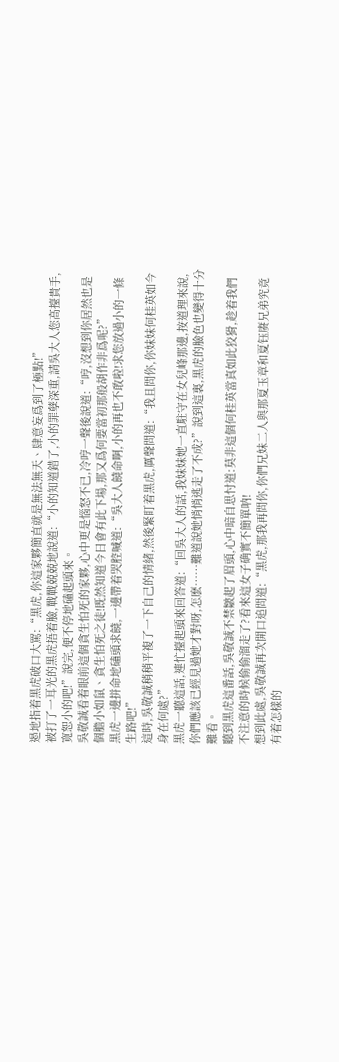遏地指着黑虎破口大罵:“黑虎,你這家夥簡直就是無法無天、肆意妄爲到了極點!”
被打了一耳光的黑虎捂着臉,戰戰兢兢地說道:“小的知道錯了,小的罪孽深重,請吳大人您高擡貴手,寬恕小的吧!”說完,便不停地磕起頭來。
吳敬誠看着眼前這個貪生怕死的家夥,心中更是惱怒不已,冷哼一聲後說道:“哼,沒想到你居然也是個膽小如鼠、貪生怕死之徒!既然知道今日會有此下場,那又爲何要當初那般胡作非爲呢?”
黑虎一邊拼命地磕頭求饒,一邊帶着哭腔喊道:“吳大人饒命啊,小的再也不敢啦!求您放過小的一條生路吧!”
這時,吳敬誠稍稍平複了一下自己的情緒,然後緊盯着黑虎,厲聲問道:“我且問你,你妹妹何桂英如今身在何處?”
黑虎一聽這話,連忙擡起頭來回答道:“回吳大人的話,我妹妹她一直駐守在女兒峰那邊,按道理來說,你們應該已經見過她才對呀,怎麽……難道說她悄悄逃走了不成?”說到這裏,黑虎的臉色也變得十分難看。
聽到黑虎這番話,吳敬誠不禁皺起了眉頭,心中暗自思忖道:莫非這個何桂英當真如此狡猾,趁着我們不注意的時候偷偷溜走了?看來這女子确實不簡單呐!
想到此處,吳敬誠再次開口追問道:“黑虎,那我再問你,你們兄妹二人與那夏玉章和夏钰赓兄弟究竟有着怎樣的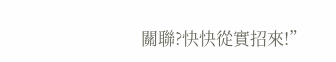關聯?快快從實招來!”